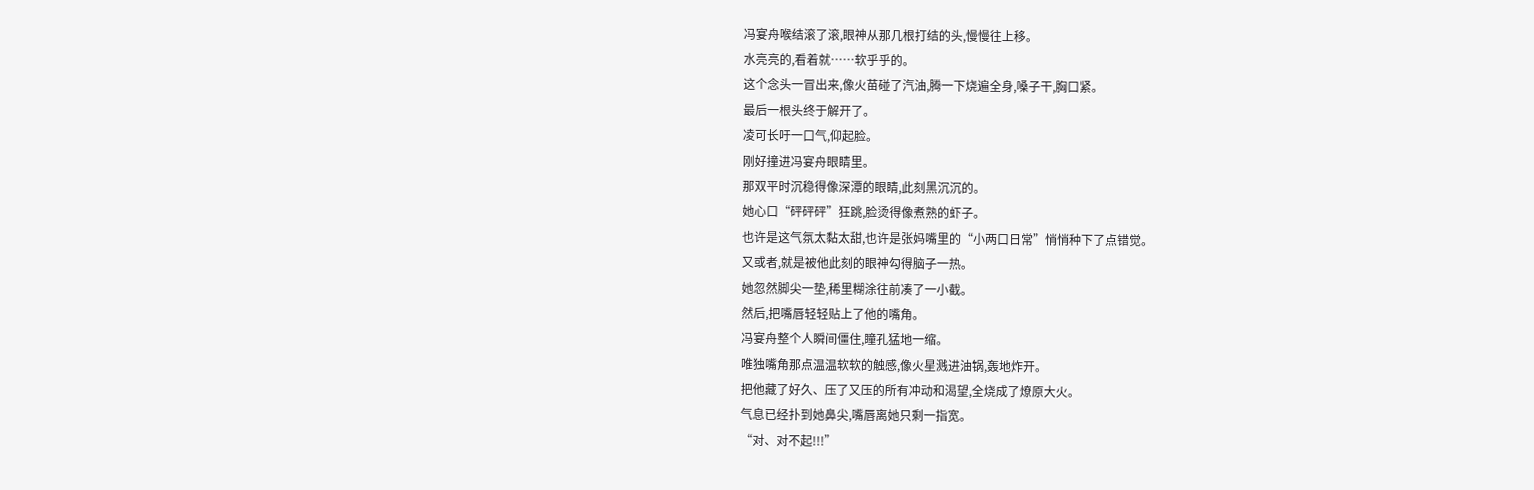冯宴舟喉结滚了滚,眼神从那几根打结的头,慢慢往上移。
水亮亮的,看着就……软乎乎的。
这个念头一冒出来,像火苗碰了汽油,腾一下烧遍全身,嗓子干,胸口紧。
最后一根头终于解开了。
凌可长吁一口气,仰起脸。
刚好撞进冯宴舟眼睛里。
那双平时沉稳得像深潭的眼睛,此刻黑沉沉的。
她心口“砰砰砰”狂跳,脸烫得像煮熟的虾子。
也许是这气氛太黏太甜,也许是张妈嘴里的“小两口日常”悄悄种下了点错觉。
又或者,就是被他此刻的眼神勾得脑子一热。
她忽然脚尖一垫,稀里糊涂往前凑了一小截。
然后,把嘴唇轻轻贴上了他的嘴角。
冯宴舟整个人瞬间僵住,瞳孔猛地一缩。
唯独嘴角那点温温软软的触感,像火星溅进油锅,轰地炸开。
把他藏了好久、压了又压的所有冲动和渴望,全烧成了燎原大火。
气息已经扑到她鼻尖,嘴唇离她只剩一指宽。
“对、对不起!!!”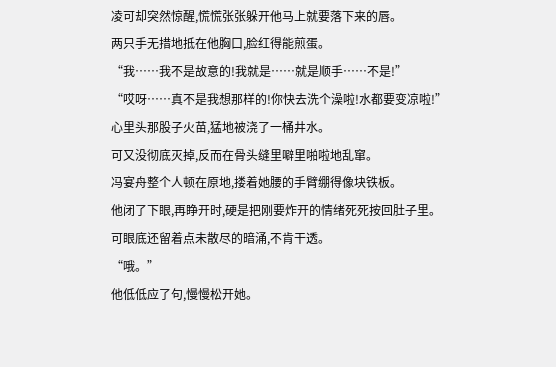凌可却突然惊醒,慌慌张张躲开他马上就要落下来的唇。
两只手无措地抵在他胸口,脸红得能煎蛋。
“我……我不是故意的!我就是……就是顺手……不是!”
“哎呀……真不是我想那样的!你快去洗个澡啦!水都要变凉啦!”
心里头那股子火苗,猛地被浇了一桶井水。
可又没彻底灭掉,反而在骨头缝里噼里啪啦地乱窜。
冯宴舟整个人顿在原地,搂着她腰的手臂绷得像块铁板。
他闭了下眼,再睁开时,硬是把刚要炸开的情绪死死按回肚子里。
可眼底还留着点未散尽的暗涌,不肯干透。
“哦。”
他低低应了句,慢慢松开她。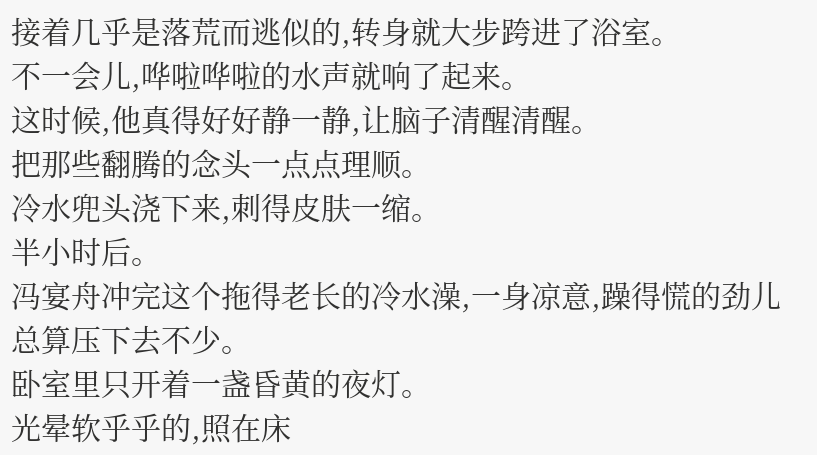接着几乎是落荒而逃似的,转身就大步跨进了浴室。
不一会儿,哗啦哗啦的水声就响了起来。
这时候,他真得好好静一静,让脑子清醒清醒。
把那些翻腾的念头一点点理顺。
冷水兜头浇下来,刺得皮肤一缩。
半小时后。
冯宴舟冲完这个拖得老长的冷水澡,一身凉意,躁得慌的劲儿总算压下去不少。
卧室里只开着一盏昏黄的夜灯。
光晕软乎乎的,照在床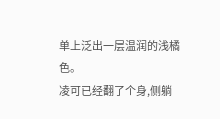单上泛出一层温润的浅橘色。
凌可已经翻了个身,侧躺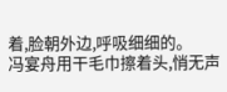着,脸朝外边,呼吸细细的。
冯宴舟用干毛巾擦着头,悄无声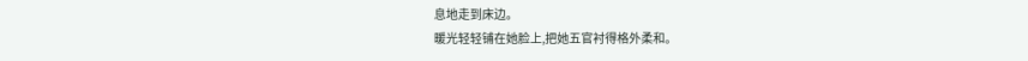息地走到床边。
暖光轻轻铺在她脸上,把她五官衬得格外柔和。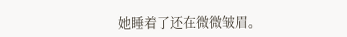她睡着了还在微微皱眉。